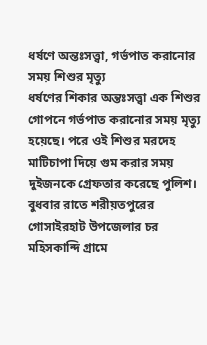ধর্ষণে অন্তঃসত্ত্বা, গর্ভপাত করানোর সময় শিশুর মৃত্যু
ধর্ষণের শিকার অন্তঃসত্ত্বা এক শিশুর গোপনে গর্ভপাত করানোর সময় মৃত্যু হয়েছে। পরে ওই শিশুর মরদেহ মাটিচাপা দিয়ে গুম করার সময় দুইজনকে গ্রেফতার করেছে পুলিশ।
বুধবার রাতে শরীয়তপুরের গোসাইরহাট উপজেলার চর মহিসকান্দি গ্রামে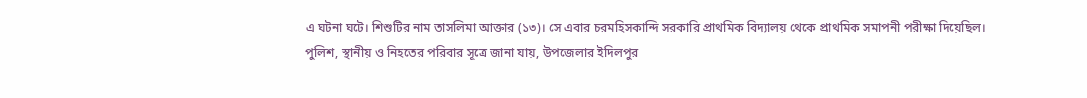এ ঘটনা ঘটে। শিশুটির নাম তাসলিমা আক্তার (১৩)। সে এবার চরমহিসকান্দি সরকারি প্রাথমিক বিদ্যালয় থেকে প্রাথমিক সমাপনী পরীক্ষা দিয়েছিল।
পুলিশ, স্থানীয় ও নিহতের পরিবার সূত্রে জানা যায়, উপজেলার ইদিলপুর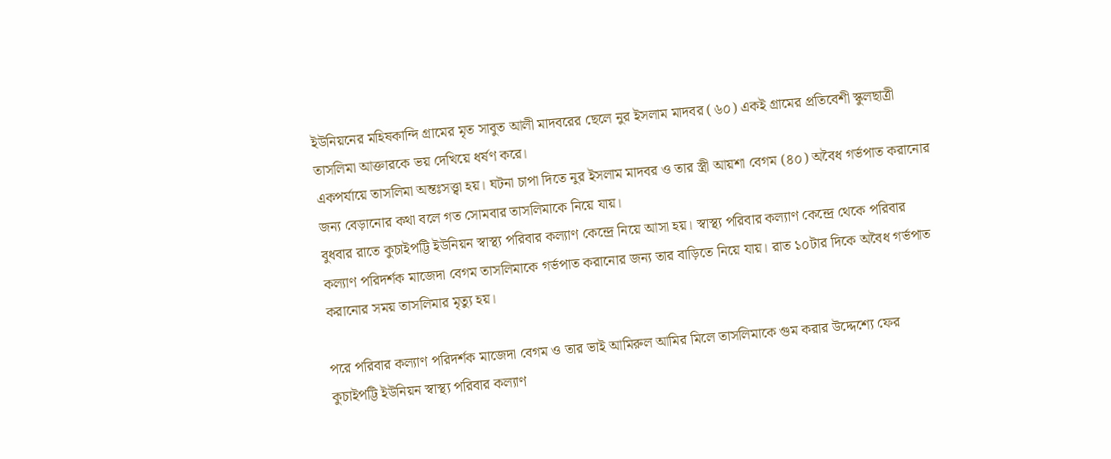ইউনিয়নের মহিষকান্দি গ্রামের মৃত সাবুত আলী মাদবরের ছেলে নুর ইসলাম মাদবর (৬০) একই গ্রামের প্রতিবেশী স্কুলছাত্রী তাসলিমা আক্তারকে ভয় দেখিয়ে ধর্ষণ করে।
একপর্যায়ে তাসলিমা অন্তঃসত্ত্বা হয়। ঘটনা চাপা দিতে নুর ইসলাম মাদবর ও তার স্ত্রী আয়শা বেগম (৪০) অবৈধ গর্ভপাত করানোর জন্য বেড়ানোর কথা বলে গত সোমবার তাসলিমাকে নিয়ে যায়।
বুধবার রাতে কুচাইপট্টি ইউনিয়ন স্বাস্থ্য পরিবার কল্যাণ কেন্দ্রে নিয়ে আসা হয়। স্বাস্থ্য পরিবার কল্যাণ কেন্দ্রে থেকে পরিবার কল্যাণ পরিদর্শক মাজেদা বেগম তাসলিমাকে গর্ভপাত করানোর জন্য তার বাড়িতে নিয়ে যায়। রাত ১০টার দিকে অবৈধ গর্ভপাত করানোর সময় তাসলিমার মৃত্যু হয়।

পরে পরিবার কল্যাণ পরিদর্শক মাজেদা বেগম ও তার ভাই আমিরুল আমির মিলে তাসলিমাকে গুম করার উদ্দেশ্যে ফের কুচাইপট্টি ইউনিয়ন স্বাস্থ্য পরিবার কল্যাণ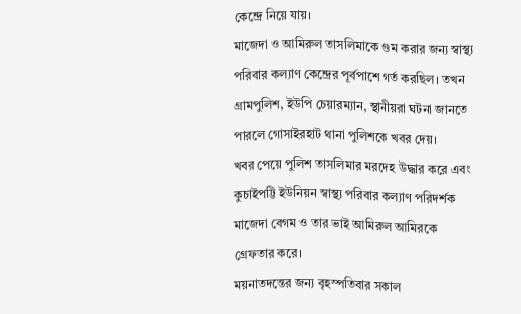কেন্দ্রে নিয়ে যায়।
মাজেদা ও আমিরুল তাসলিমাকে গুম করার জন্য স্বাস্থ্য পরিবার কল্যাণ কেন্দ্রের পূর্বপাশে গর্ত করছিল। তখন গ্রামপুলিশ, ইউপি চেয়ারম্যান, স্থানীয়রা ঘটনা জানতে পারলে গোসাইরহাট থানা পুলিশকে খবর দেয়।
খবর পেয়ে পুলিশ তাসলিমার মরদেহ উদ্ধার করে এবং কুচাইপট্টি ইউনিয়ন স্বাস্থ্য পরিবার কল্যাণ পরিদর্শক মাজেদা বেগম ও তার ভাই আমিরুল আমিরকে গ্রেফতার করে।
ময়নাতদন্তের জন্য বৃহস্পতিবার সকাল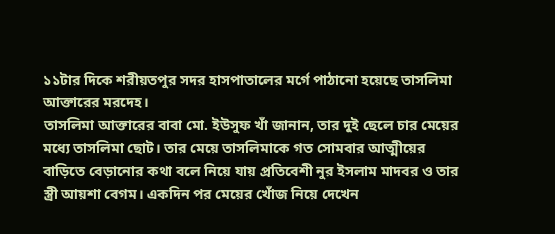১১টার দিকে শরীয়তপুর সদর হাসপাতালের মর্গে পাঠানো হয়েছে তাসলিমা আক্তারের মরদেহ।
তাসলিমা আক্তারের বাবা মো. ইউসুফ খাঁ জানান, তার দুই ছেলে চার মেয়ের মধ্যে তাসলিমা ছোট। তার মেয়ে তাসলিমাকে গত সোমবার আত্মীয়ের বাড়িতে বেড়ানোর কথা বলে নিয়ে যায় প্রতিবেশী নুর ইসলাম মাদবর ও তার স্ত্রী আয়শা বেগম। একদিন পর মেয়ের খোঁজ নিয়ে দেখেন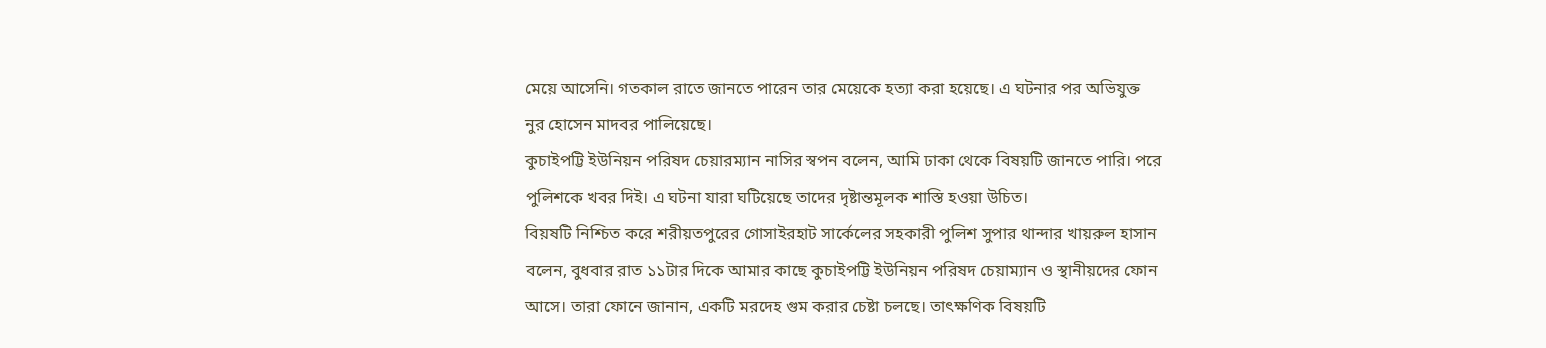মেয়ে আসেনি। গতকাল রাতে জানতে পারেন তার মেয়েকে হত্যা করা হয়েছে। এ ঘটনার পর অভিযুক্ত নুর হোসেন মাদবর পালিয়েছে।
কুচাইপট্টি ইউনিয়ন পরিষদ চেয়ারম্যান নাসির স্বপন বলেন, আমি ঢাকা থেকে বিষয়টি জানতে পারি। পরে পুলিশকে খবর দিই। এ ঘটনা যারা ঘটিয়েছে তাদের দৃষ্টান্তমূলক শাস্তি হওয়া উচিত।
বিয়ষটি নিশ্চিত করে শরীয়তপুরের গোসাইরহাট সার্কেলের সহকারী পুলিশ সুপার থান্দার খায়রুল হাসান বলেন, বুধবার রাত ১১টার দিকে আমার কাছে কুচাইপট্টি ইউনিয়ন পরিষদ চেয়াম্যান ও স্থানীয়দের ফোন আসে। তারা ফোনে জানান, একটি মরদেহ গুম করার চেষ্টা চলছে। তাৎক্ষণিক বিষয়টি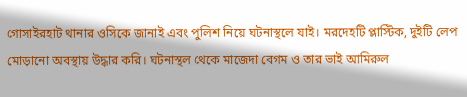গোসাইরহাট থানার ওসিকে জানাই এবং পুলিশ নিয়ে ঘটনাস্থলে যাই। মরদেহটি প্লাস্টিক, দুইটি লেপ মোড়ানো অবস্থায় উদ্ধার করি। ঘটনাস্থল থেকে মাজেদা বেগম ও তার ভাই আমিরুল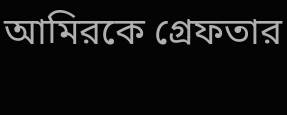আমিরকে গ্রেফতার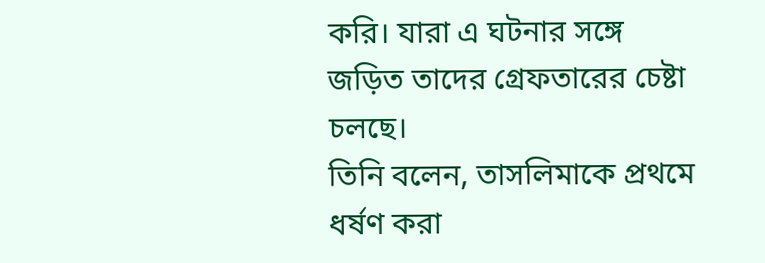করি। যারা এ ঘটনার সঙ্গে জড়িত তাদের গ্রেফতারের চেষ্টা চলছে।
তিনি বলেন, তাসলিমাকে প্রথমে ধর্ষণ করা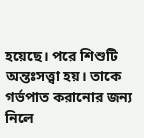হয়েছে। পরে শিশুটি অন্তঃসত্ত্বা হয়। তাকে গর্ভপাত করানোর জন্য নিলে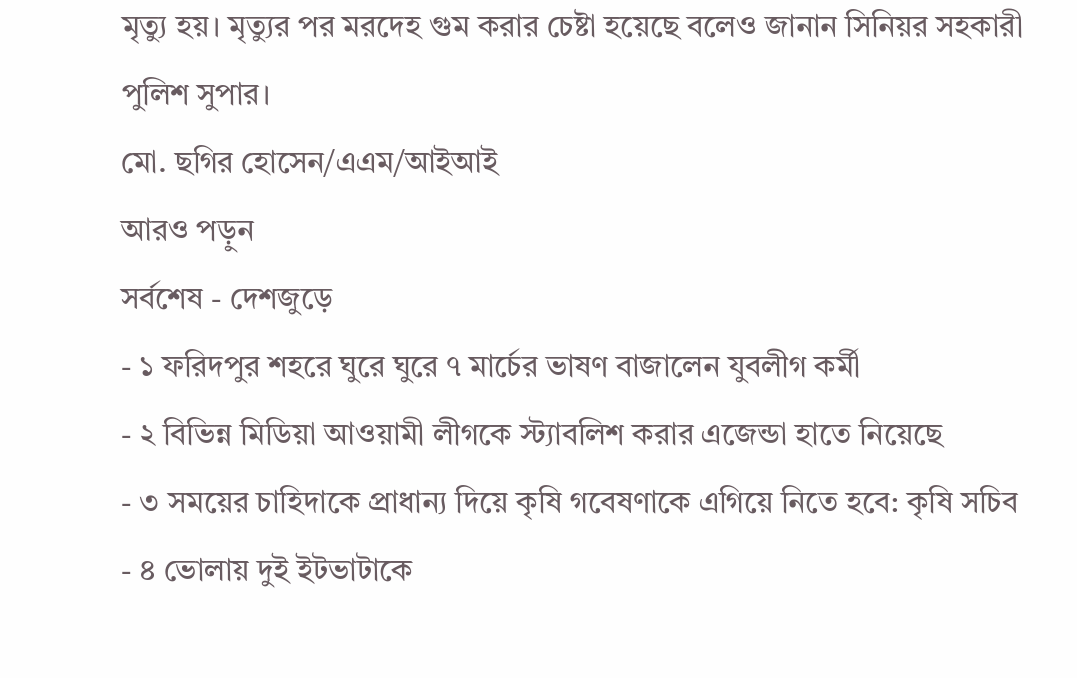মৃত্যু হয়। মৃত্যুর পর মরদেহ গুম করার চেষ্টা হয়েছে বলেও জানান সিনিয়র সহকারী পুলিশ সুপার।
মো. ছগির হোসেন/এএম/আইআই
আরও পড়ুন
সর্বশেষ - দেশজুড়ে
- ১ ফরিদপুর শহরে ঘুরে ঘুরে ৭ মার্চের ভাষণ বাজালেন যুবলীগ কর্মী
- ২ বিভিন্ন মিডিয়া আওয়ামী লীগকে স্ট্যাবলিশ করার এজেন্ডা হাতে নিয়েছে
- ৩ সময়ের চাহিদাকে প্রাধান্য দিয়ে কৃষি গবেষণাকে এগিয়ে নিতে হবে: কৃষি সচিব
- ৪ ভোলায় দুই ইটভাটাকে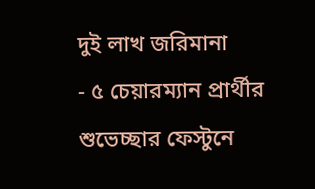দুই লাখ জরিমানা
- ৫ চেয়ারম্যান প্রার্থীর শুভেচ্ছার ফেস্টুনে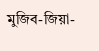মুজিব-জিয়া-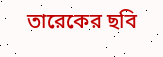তারেকের ছবি